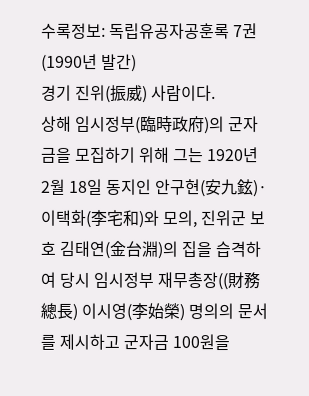수록정보: 독립유공자공훈록 7권(1990년 발간)
경기 진위(振威) 사람이다.
상해 임시정부(臨時政府)의 군자금을 모집하기 위해 그는 1920년 2월 18일 동지인 안구현(安九鉉)·이택화(李宅和)와 모의, 진위군 보호 김태연(金台淵)의 집을 습격하여 당시 임시정부 재무총장((財務總長) 이시영(李始榮) 명의의 문서를 제시하고 군자금 100원을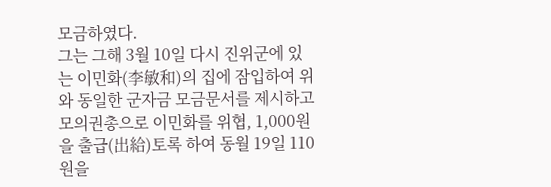모금하였다.
그는 그해 3월 10일 다시 진위군에 있는 이민화(李敏和)의 집에 잠입하여 위와 동일한 군자금 모금문서를 제시하고 모의권총으로 이민화를 위협, 1,000원을 출급(出給)토록 하여 동월 19일 110원을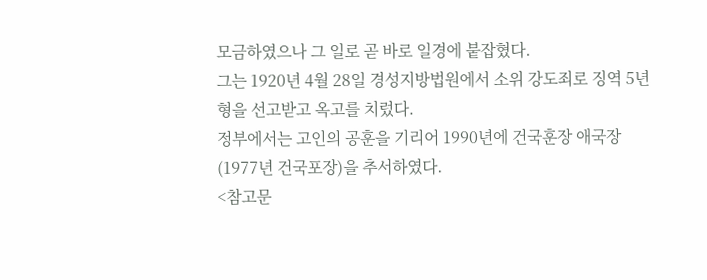모금하였으나 그 일로 곧 바로 일경에 붙잡혔다.
그는 1920년 4월 28일 경성지방법원에서 소위 강도죄로 징역 5년형을 선고받고 옥고를 치렀다.
정부에서는 고인의 공훈을 기리어 1990년에 건국훈장 애국장(1977년 건국포장)을 추서하였다.
<참고문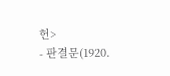헌>
- 판결문(1920.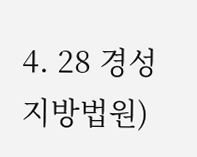4. 28 경성지방법원)